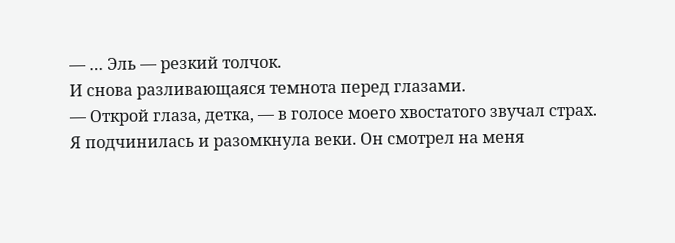— … Эль — резкий толчок.
И снова разливающаяся темнота перед глазами.
— Открой глаза, детка, — в голосе моего хвостатого звучал страх.
Я подчинилась и разомкнула веки. Он смотрел на меня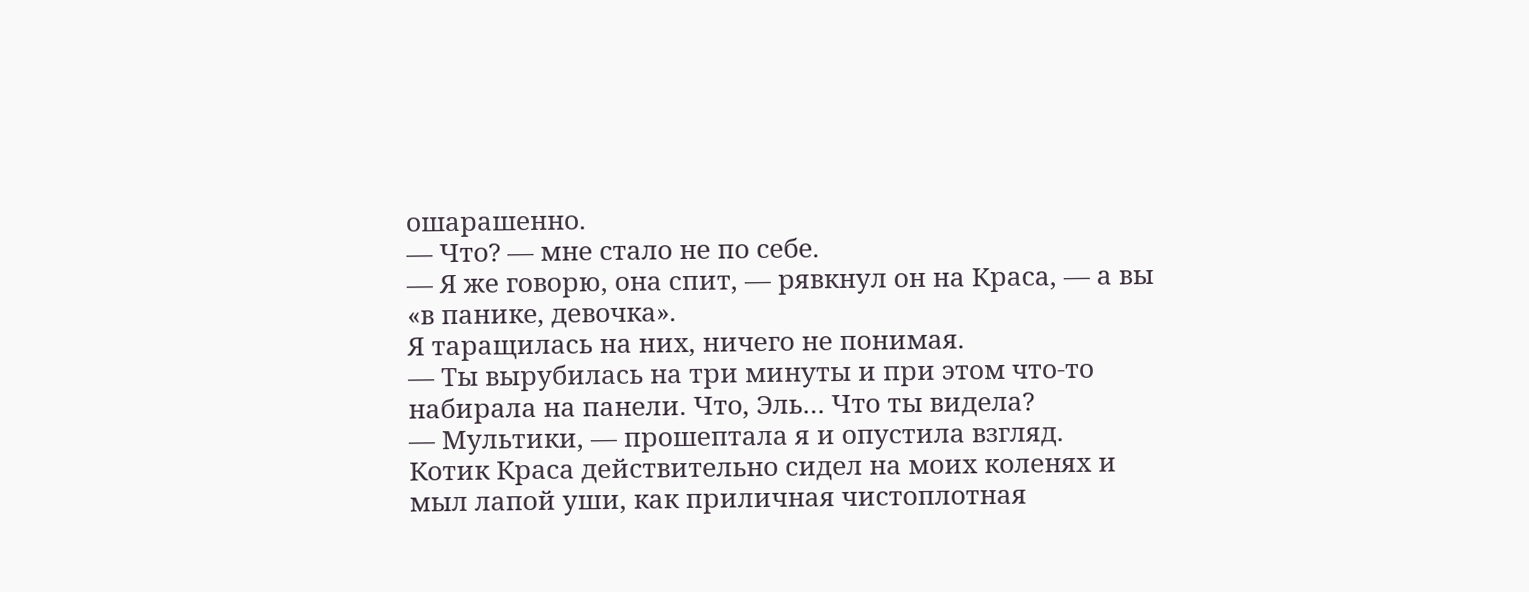ошарашенно.
— Что? — мне стало не по себе.
— Я же говорю, она спит, — рявкнул он на Краса, — а вы «в панике, девочка».
Я таращилась на них, ничего не понимая.
— Ты вырубилась на три минуты и при этом что-то набирала на панели. Что, Эль… Что ты видела?
— Мультики, — прошептала я и опустила взгляд.
Котик Краса действительно сидел на моих коленях и мыл лапой уши, как приличная чистоплотная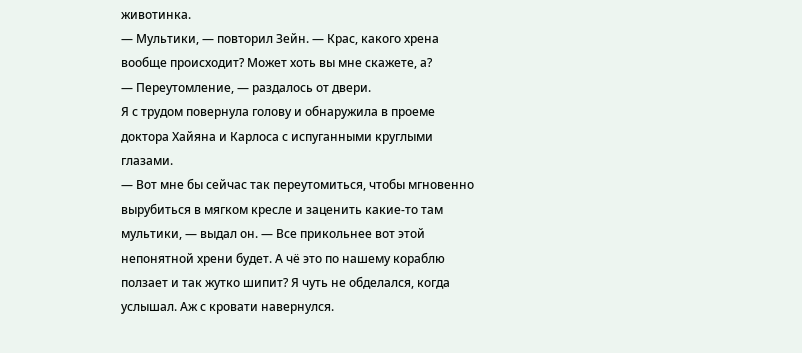животинка.
— Мультики, — повторил Зейн. — Крас, какого хрена вообще происходит? Может хоть вы мне скажете, а?
— Переутомление, — раздалось от двери.
Я с трудом повернула голову и обнаружила в проеме доктора Хайяна и Карлоса с испуганными круглыми глазами.
— Вот мне бы сейчас так переутомиться, чтобы мгновенно вырубиться в мягком кресле и заценить какие-то там мультики, — выдал он. — Все прикольнее вот этой непонятной хрени будет. А чё это по нашему кораблю ползает и так жутко шипит? Я чуть не обделался, когда услышал. Аж с кровати навернулся.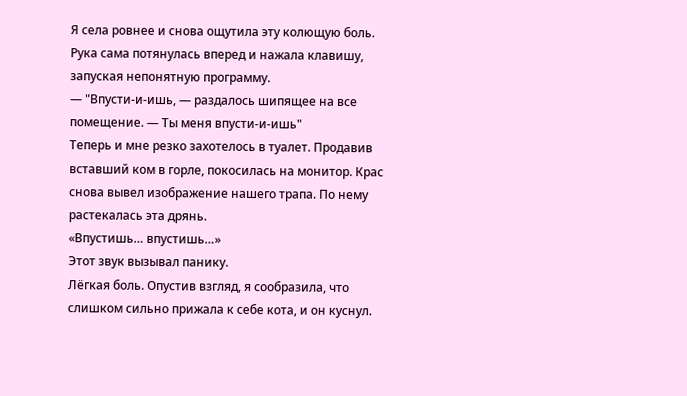Я села ровнее и снова ощутила эту колющую боль. Рука сама потянулась вперед и нажала клавишу, запуская непонятную программу.
— "Впусти-и-ишь, — раздалось шипящее на все помещение. — Ты меня впусти-и-ишь"
Теперь и мне резко захотелось в туалет. Продавив вставший ком в горле, покосилась на монитор. Крас снова вывел изображение нашего трапа. По нему растекалась эта дрянь.
«Впустишь… впустишь…»
Этот звук вызывал панику.
Лёгкая боль. Опустив взгляд, я сообразила, что слишком сильно прижала к себе кота, и он куснул.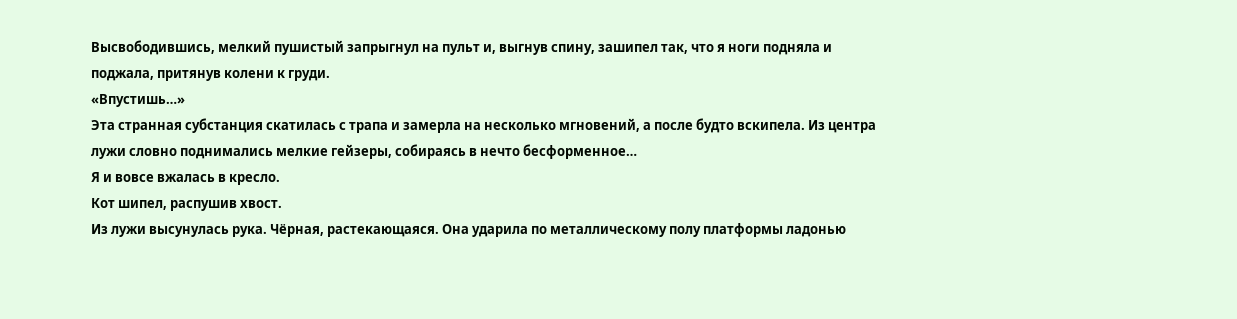Высвободившись, мелкий пушистый запрыгнул на пульт и, выгнув спину, зашипел так, что я ноги подняла и поджала, притянув колени к груди.
«Впустишь…»
Эта странная субстанция скатилась с трапа и замерла на несколько мгновений, а после будто вскипела. Из центра лужи словно поднимались мелкие гейзеры, собираясь в нечто бесформенное…
Я и вовсе вжалась в кресло.
Кот шипел, распушив хвост.
Из лужи высунулась рука. Чёрная, растекающаяся. Она ударила по металлическому полу платформы ладонью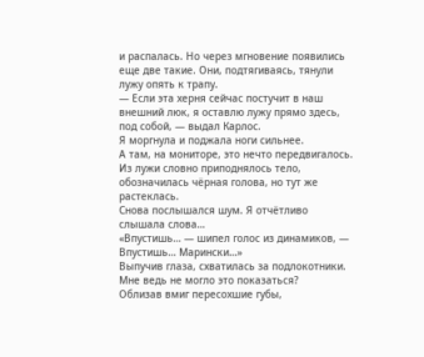и распалась. Но через мгновение появились еще две такие. Они, подтягиваясь, тянули лужу опять к трапу.
— Если эта херня сейчас постучит в наш внешний люк, я оставлю лужу прямо здесь, под собой, — выдал Карлос.
Я моргнула и поджала ноги сильнее.
А там, на мониторе, это нечто передвигалось. Из лужи словно приподнялось тело, обозначилась чёрная голова, но тут же растеклась.
Снова послышался шум. Я отчётливо слышала слова…
«Впустишь… — шипел голос из динамиков, — Впустишь… Марински…»
Выпучив глаза, схватилась за подлокотники. Мне ведь не могло это показаться?
Облизав вмиг пересохшие губы,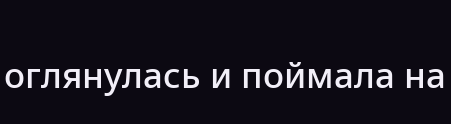оглянулась и поймала на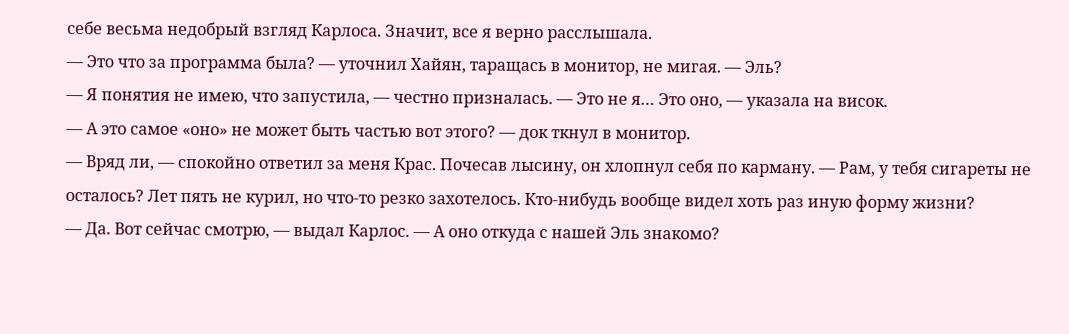себе весьма недобрый взгляд Карлоса. Значит, все я верно расслышала.
— Это что за программа была? — уточнил Хайян, таращась в монитор, не мигая. — Эль?
— Я понятия не имею, что запустила, — честно призналась. — Это не я… Это оно, — указала на висок.
— А это самое «оно» не может быть частью вот этого? — док ткнул в монитор.
— Вряд ли, — спокойно ответил за меня Крас. Почесав лысину, он хлопнул себя по карману. — Рам, у тебя сигареты не осталось? Лет пять не курил, но что-то резко захотелось. Кто-нибудь вообще видел хоть раз иную форму жизни?
— Да. Вот сейчас смотрю, — выдал Карлос. — А оно откуда с нашей Эль знакомо?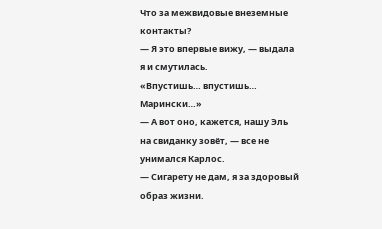Что за межвидовые внеземные контакты?
— Я это впервые вижу, — выдала я и смутилась.
«Впустишь… впустишь… Марински…»
— А вот оно, кажется, нашу Эль на свиданку зовёт, — все не унимался Карлос.
— Сигарету не дам, я за здоровый образ жизни.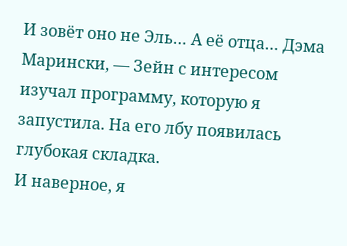И зовёт оно не Эль… А её отца… Дэма Марински, — Зейн с интересом изучал программу, которую я запустила. На его лбу появилась глубокая складка.
И наверное, я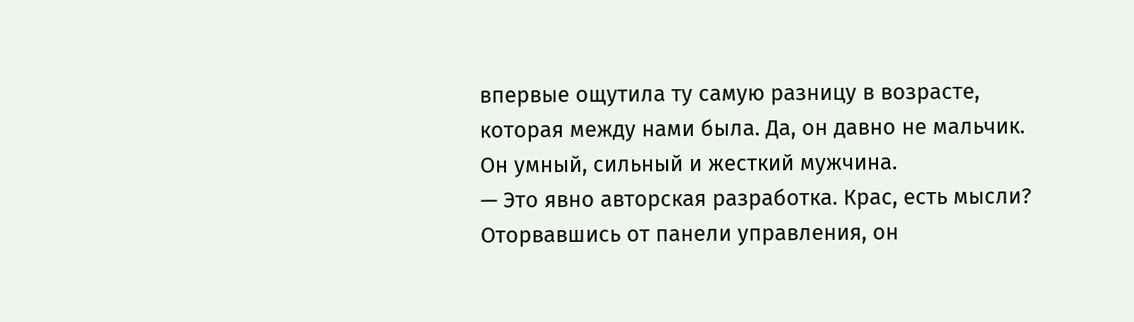впервые ощутила ту самую разницу в возрасте, которая между нами была. Да, он давно не мальчик.
Он умный, сильный и жесткий мужчина.
— Это явно авторская разработка. Крас, есть мысли?
Оторвавшись от панели управления, он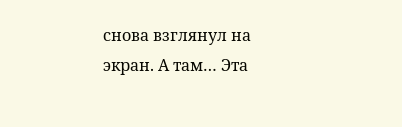снова взглянул на экран. А там… Эта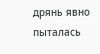дрянь явно пыталась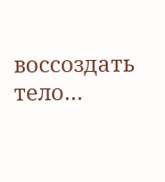воссоздать тело…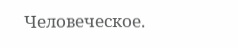Человеческое.